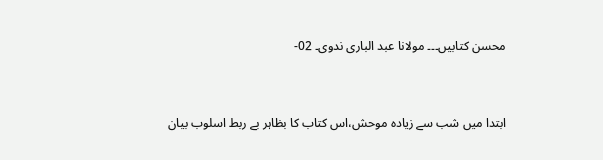محسن کتابیں۔۔۔ مولانا عبد الباری ندوی۔ 02-


ابتدا میں شب سے زیادہ موحش،اس کتاب کا بظاہر بے ربط اسلوب بیان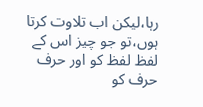رہا،لیکن اب تلاوت کرتا ہوں،تو جو چیز اس کے لفظ لفظ کو اور حرف حرف کو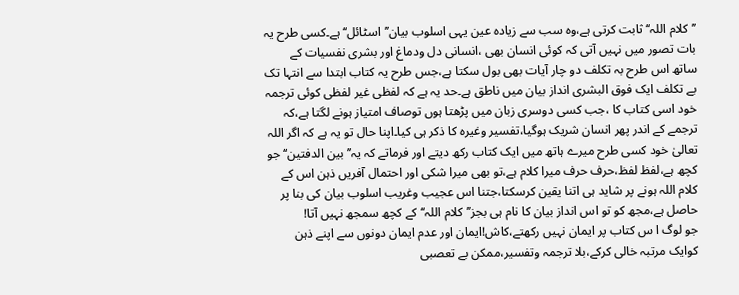’’کلام اللہ‘‘ ثابت کرتی ہے،وہ سب سے زیادہ عین یہی اسلوب بیان’’اسٹائل‘‘ہے۔کسی طرح یہ بات تصور میں نہیں آتی کہ کوئی انسان بھی ،انسانی دل ودماغ اور بشری نفسیات کے ساتھ اس طرح بہ تکلف دو چار آیات بھی بول سکتا ہے،جس طرح یہ کتاب ابتدا سے انتہا تک بے تکلف ایک فوق البشری انداز بیان میں ناطق ہے۔حد یہ ہے کہ لفظی غیر لفظی کوئی ترجمہ خود اسی کتاب کا ،جب کسی دوسری زبان میں پڑھتا ہوں توصاف امتیاز ہونے لگتا ہے،کہ ترجمے کے اندر پھر انسان شریک ہوگیا،تفسیر وغیرہ کا ذکر ہی کیا۔اپنا حال تو یہ ہے کہ اگر اللہ تعالیٰ خود کسی طرح میرے ہاتھ میں ایک کتاب رکھ دیتے اور فرماتے کہ یہ’’بین الدفتین‘‘جو کچھ ہے،لفظ لفظ،حرف حرف میرا کلام ہے،تو بھی میرا شکی اور احتمال آفریں ذہن اس کے کلام اللہ ہونے پر شاید ہی اتنا یقین کرسکتا،جتنا اس عجیب وغریب اسلوب بیان کی بنا پر حاصل ہے،مجھ کو تو اس انداز بیان کا نام ہی بجز’’کلام اللہ‘‘کے کچھ سمجھ نہیں آتا!
جو لوگ ا س کتاب پر ایمان نہیں رکھتے،کاش!ایمان اور عدم ایمان دونوں سے اپنے ذہن کوایک مرتبہ خالی کرکے،بلا ترجمہ وتفسیر،ممکن بے تعصبی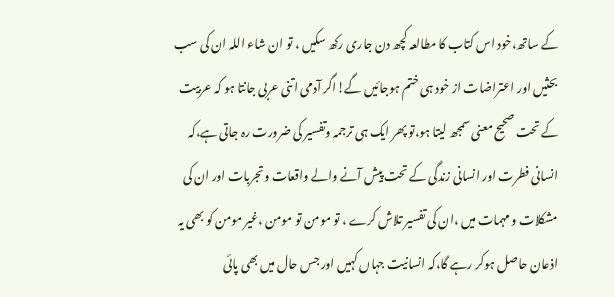کے ساتھ،خود اس کتاب کا مطالعہ کچھ دن جاری رکھ سکیں ، تو ان شاء اللہ ان کی سب بحثیں اور اعتراضات از خود ہی ختم ہوجائیں گے!اگر آدمی اتنی عربی جانتا ہو کہ عربیت کے تحت صحیح معنی سمجھ لیتا ہو،تو پھر ایک ہی ترجمہ وتفسیر کی ضرورت رہ جاتی ہے،کہ انسانی فطرت اور انسانی زندگی کے تحت پیش آنے والے واقعات وتجربات اور ان کی مشکلات و مہمات میں ،ان کی تفسیر تلاش کرے ، تو مومن تو مومن ،غیر مومن کو بھی یہ اذعان حاصل ہوکر رہے گا،کہ انسانیت جہاں کہیں اور جس حال میں بھی پائی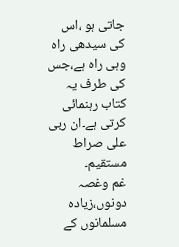جاتی ہو ،اس کی سیدھی راہ وہی راہ ہے،جس کی طرف یہ کتاب رہنمائی کرتی ہے۔ان ربی علی صراط مستقیم۔
غم وغصہ دونوں،زیادہ مسلمانوں کے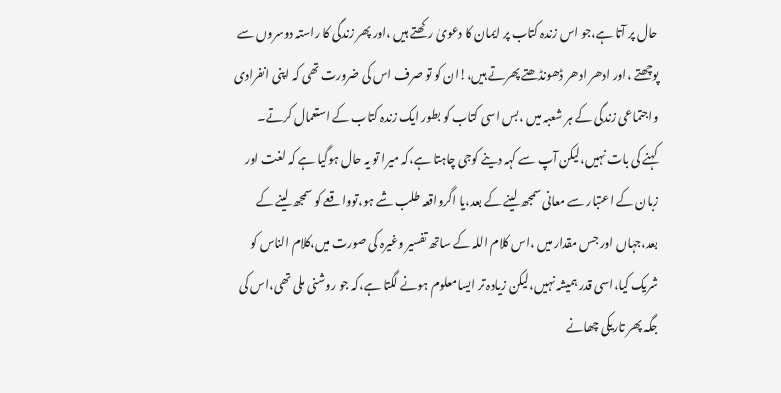حال پر آتا ہے،جو اس زندہ کتاب پر ایمان کا دعویٰ رکھتے ہیں ،اور پھر زندگی کا راستہ دوسروں سے پوچھتے ،اور ادھر ادھر ڈھونڈھتے پھرتے ہیں،!ان کو تو صرف اس کی ضرورت تھی کہ اپنی انفرادی واجتماعی زندگی کے ہر شعبہ میں ،بس اسی کتاب کو بطور ایک زندہ کتاب کے استعمال کرتے۔
کہنے کی بات نہیں،لیکن آپ سے کہہ دینے کوجی چاہتا ہے،کہ میرا تو یہ حال ہوگیا ہے کہ لغت اور زبان کے اعتبار سے معانی سمجھ لینے کے بعد،یا اگرواقعہ طلب شے ہو،توواقعے کو سمجھ لینے کے بعد،جہاں اور جس مقدار میں ،اس کلام اللہ کے ساتھ تفسیر وغیرہ کی صورت میں،کلام الناس کو شریک کیا،اسی قدر ہمیشہ نہیں،لیکن زیادہ تر ایسامعلوم ہونے لگتا ہے،کہ جو روشنی ملی تھی،اس کی جگہ پھر تاریکی چھانے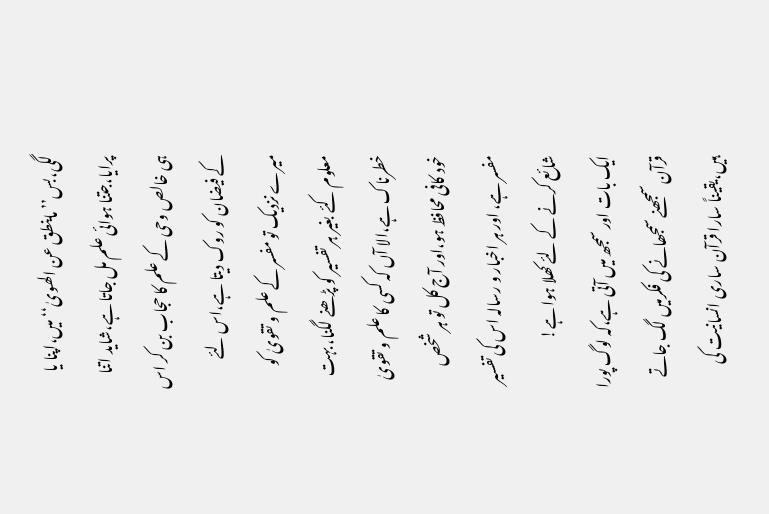لگی،بس’’ماینطق عن الھویٰ‘‘میں،اپنا یا پرایا،جتنا ہوائی علم مل جاتا ہے،شاید اتنا ہی خالص وحی کے علم کا حجاب بن کر اس کے فیضان کو روک دیتا ہے،اس لئے میرے نزدیک تو مفسر کے علم و تقویٰ کو معلوم کئے بغیر ہر تفسیر کو پڑھنے لگنا، بہت خطرناک ہے،الا آں کہ کسی کا علم و تقویٰ خود کافی محافظ ہو،اور آج کل تو ہر شخص مفسر ہے، اور ہر اخبار و رسالہ اس کی تفسیر شائع کرنے کے لئے کھلا ہوا ہے!
ایک بات اور سمجھ میں آتی ہے،کہ لوگ پورا قرآن سمجھنے سمجھانے کی فکرمیں لگ جاتے ہیں،یقیناً سارا قرآن ساری انسانیت کی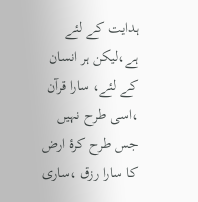ہدایت کے لئے ہے،لیکن ہر انسان کے لئے، سارا قرآن ،اسی طرح نہیں جس طرح کرۂ ارض کا سارا رزق ،ساری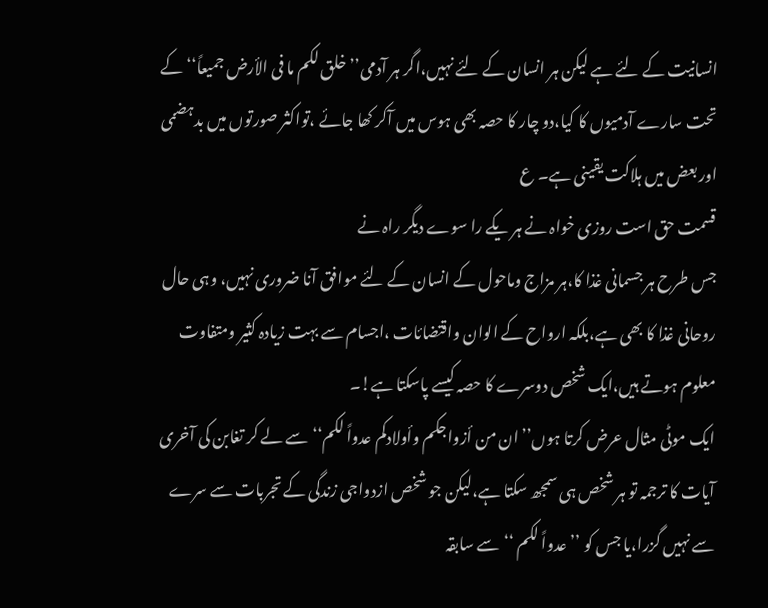انسانیت کے لئے ہے لیکن ہر انسان کے لئے نہیں،اگر ہر آدمی’’خلق لکم ما فی الأرض جمیعاً‘‘ کے تحت سارے آدمیوں کا کیا،دو چار کا حصہ بھی ہوس میں آکر کھا جائے ،تواکثر صورتوں میں بدہضمی اور بعض میں ہلاکت یقینی ہے۔ ع
قسمت حق است روزی خواہ نے ہر یکے را سوے دیگر راہ نے
جس طرح ہر جسمانی غذا کا،ہر مزاج وماحول کے انسان کے لئے موافق آنا ضروری نہیں، وہی حال روحانی غذا کا بھی ہے،بلکہ ارواح کے الوان واقتضائات ،اجسام سے بہت زیادہ کثیر ومتفاوت معلوم ہوتے ہیں،ایک شخص دوسرے کا حصہ کیسے پاسکتا ہے!۔
ایک موٹی مثال عرض کرتا ہوں’’ان من أزواجکم وأولادکم عدواً لکم‘‘سے لے کر تغابن کی آخری آیات کا ترجمہ تو ہر شخص ہی سمجھ سکتا ہے،لیکن جو شخص ازدواجی زندگی کے تجربات سے سرے سے نہیں گزرا،یا جس کو ’’عدواً لکم ‘‘سے سابقہ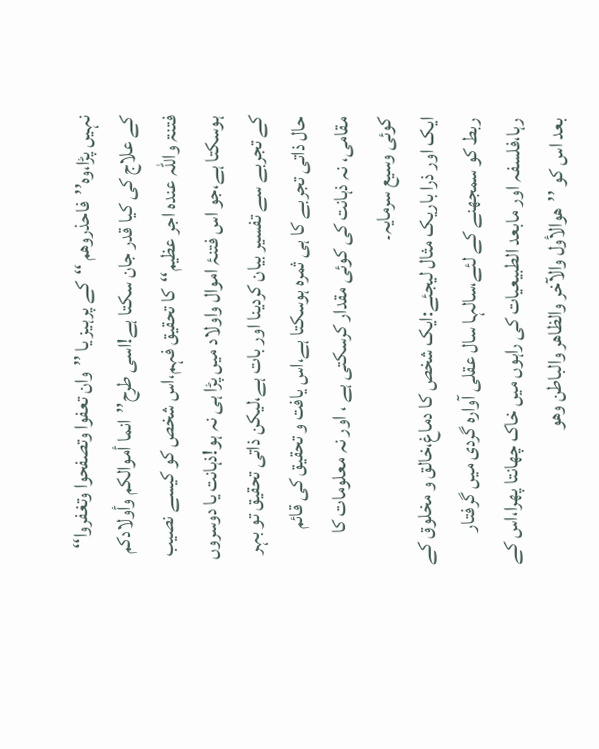نہیں پڑا،وہ’’فاحذروھم ‘‘کے پرہیز یا ’’وان تعفوا وتصفحوا وتغفروا‘‘ کے علاج کی کیا قدر جان سکتا ہے!اسی طرح’’انما أموالکم وأولادکم فتنۃ واللہ عندہ اجر عظیم‘‘کا تحقیق فہم،اس شخص کو کیسے نصیب ہوسکتا ہے،جو اس فتنۂ اموال واولاد میں پڑا ہی نہ ہو!ذہانت یا دوسروں کے تجربے سے تفسیر بیان کردینا اور بات ہے،لیکن ذاتی تحقیق تو بہر حال ذاتی تجربے کا ہی ثمرہ ہوسکتا ہے،اس یافت و تحقیق کی قائم مقامی، نہ ذہانت کی کوئی مقدار کرسکتی ہے ، اور نہ معلومات کا کوئی وسیع سرمایہ۔
ایک اور ذرا باریک مثال لیجئے:ایک شخص کا دماغ،خالق و مخلوق کے ربط کو سمجھنے کے لئے،سالہا سال عقلی آوارہ گردی میں گرفتار رہا،فلسفہ اور مابعد الطبیعیات کی راہوں میں خاک چھانتا پھرا،اس کے بعد اس کو ’’ھوالأول والآخر والظاھر والباطن وھو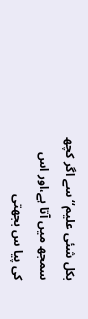بکل شئی علیم‘‘ سے اگر کچھ سمجھ میں آتا ہے،اور اس کی پیا س بجھتی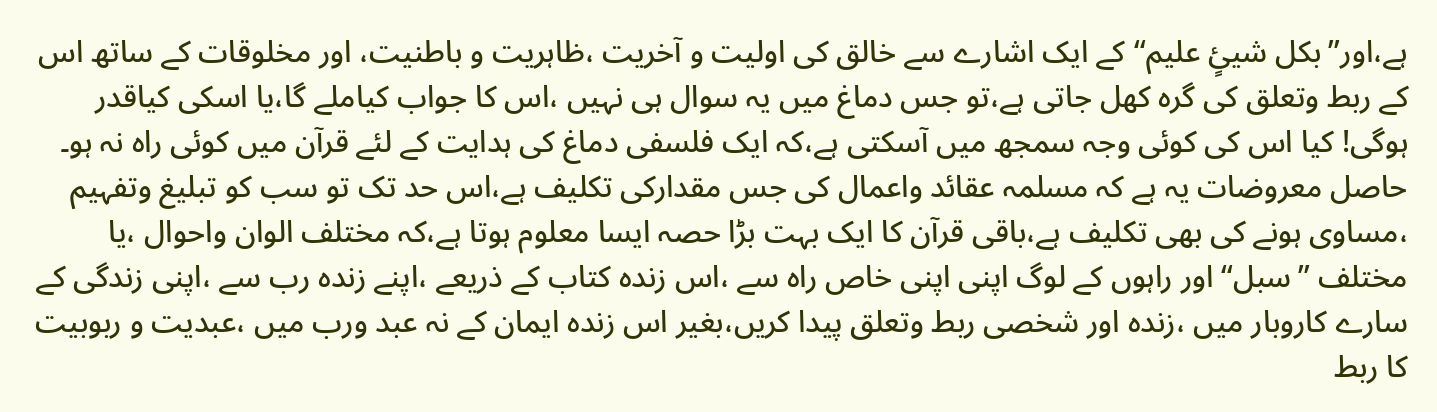ہے،اور’’بکل شیئٍ علیم‘‘کے ایک اشارے سے خالق کی اولیت و آخریت ،ظاہریت و باطنیت، اور مخلوقات کے ساتھ اس کے ربط وتعلق کی گرہ کھل جاتی ہے،تو جس دماغ میں یہ سوال ہی نہیں ،اس کا جواب کیاملے گا،یا اسکی کیاقدر ہوگی! کیا اس کی کوئی وجہ سمجھ میں آسکتی ہے،کہ ایک فلسفی دماغ کی ہدایت کے لئے قرآن میں کوئی راہ نہ ہو۔
حاصل معروضات یہ ہے کہ مسلمہ عقائد واعمال کی جس مقدارکی تکلیف ہے،اس حد تک تو سب کو تبلیغ وتفہیم ،مساوی ہونے کی بھی تکلیف ہے،باقی قرآن کا ایک بہت بڑا حصہ ایسا معلوم ہوتا ہے،کہ مختلف الوان واحوال ،یا مختلف ’’سبل‘‘ اور راہوں کے لوگ اپنی اپنی خاص راہ سے ،اس زندہ کتاب کے ذریعے ،اپنے زندہ رب سے ،اپنی زندگی کے سارے کاروبار میں ،زندہ اور شخصی ربط وتعلق پیدا کریں،بغیر اس زندہ ایمان کے نہ عبد ورب میں ،عبدیت و ربوبیت کا ربط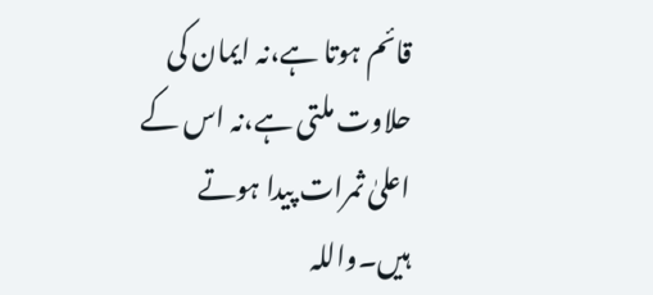قائم ہوتا ہے،نہ ایمان کی حلاوت ملتی ہے،نہ اس کے اعلیٰ ثمرات پیدا ہوتے ہیں۔واللہ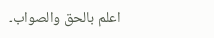اعلم بالحق والصواب۔